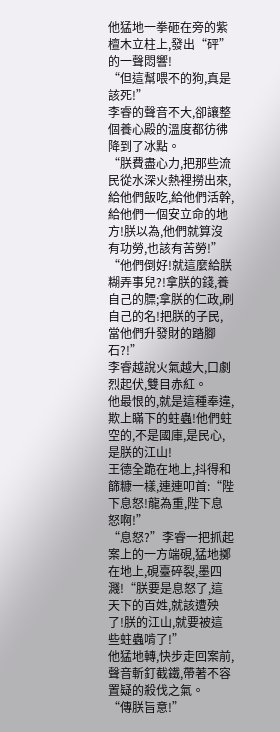他猛地一拳砸在旁的紫檀木立柱上,發出“砰”的一聲悶響!
“但這幫喂不的狗,真是該死!”
李睿的聲音不大,卻讓整個養心殿的溫度都彷彿降到了冰點。
“朕費盡心力,把那些流民從水深火熱裡撈出來,給他們飯吃,給他們活幹,給他們一個安立命的地方!朕以為,他們就算沒有功勞,也該有苦勞!”
“他們倒好!就這麼給朕糊弄事兒?!拿朕的錢,養自己的膘;拿朕的仁政,刷自己的名!把朕的子民,當他們升發財的踏腳石?!”
李睿越說火氣越大,口劇烈起伏,雙目赤紅。
他最恨的,就是這種奉違,欺上瞞下的蛀蟲!他們蛀空的,不是國庫,是民心,是朕的江山!
王德全跪在地上,抖得和篩糠一樣,連連叩首:“陛下息怒!龍為重,陛下息怒啊!”
“息怒?”李睿一把抓起案上的一方端硯,猛地擲在地上,硯臺碎裂,墨四濺!“朕要是息怒了,這天下的百姓,就該遭殃了!朕的江山,就要被這些蛀蟲啃了!”
他猛地轉,快步走回案前,聲音斬釘截鐵,帶著不容置疑的殺伐之氣。
“傳朕旨意!”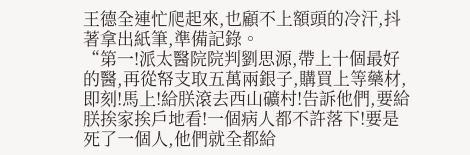王德全連忙爬起來,也顧不上額頭的冷汗,抖著拿出紙筆,準備記錄。
“第一!派太醫院院判劉思源,帶上十個最好的醫,再從帑支取五萬兩銀子,購買上等藥材,即刻!馬上!給朕滾去西山礦村!告訴他們,要給朕挨家挨戶地看!一個病人都不許落下!要是死了一個人,他們就全都給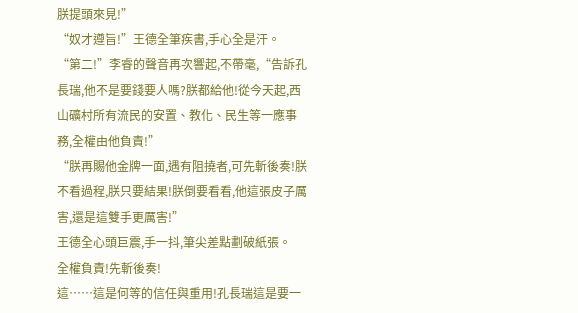朕提頭來見!”
“奴才遵旨!”王德全筆疾書,手心全是汗。
“第二!”李睿的聲音再次響起,不帶毫,“告訴孔長瑞,他不是要錢要人嗎?朕都給他!從今天起,西山礦村所有流民的安置、教化、民生等一應事務,全權由他負責!”
“朕再賜他金牌一面,遇有阻撓者,可先斬後奏!朕不看過程,朕只要結果!朕倒要看看,他這張皮子厲害,還是這雙手更厲害!”
王德全心頭巨震,手一抖,筆尖差點劃破紙張。
全權負責!先斬後奏!
這……這是何等的信任與重用!孔長瑞這是要一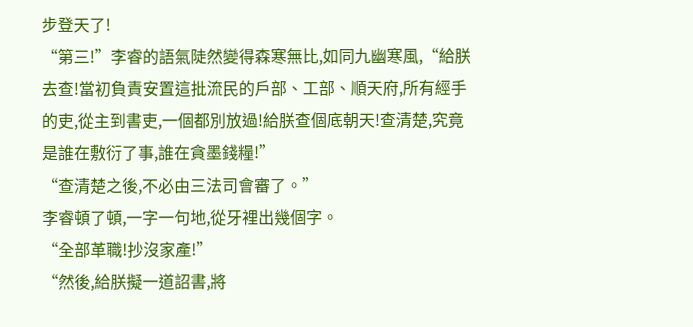步登天了!
“第三!”李睿的語氣陡然變得森寒無比,如同九幽寒風,“給朕去查!當初負責安置這批流民的戶部、工部、順天府,所有經手的吏,從主到書吏,一個都別放過!給朕查個底朝天!查清楚,究竟是誰在敷衍了事,誰在貪墨錢糧!”
“查清楚之後,不必由三法司會審了。”
李睿頓了頓,一字一句地,從牙裡出幾個字。
“全部革職!抄沒家產!”
“然後,給朕擬一道詔書,將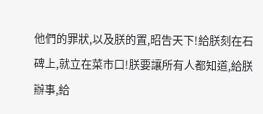他們的罪狀,以及朕的置,昭告天下!給朕刻在石碑上,就立在菜市口!朕要讓所有人都知道,給朕辦事,給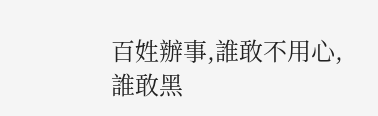百姓辦事,誰敢不用心,誰敢黑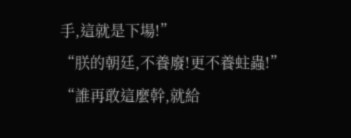手,這就是下場!”
“朕的朝廷,不養廢!更不養蛀蟲!”
“誰再敢這麼幹,就給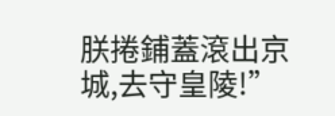朕捲鋪蓋滾出京城,去守皇陵!”